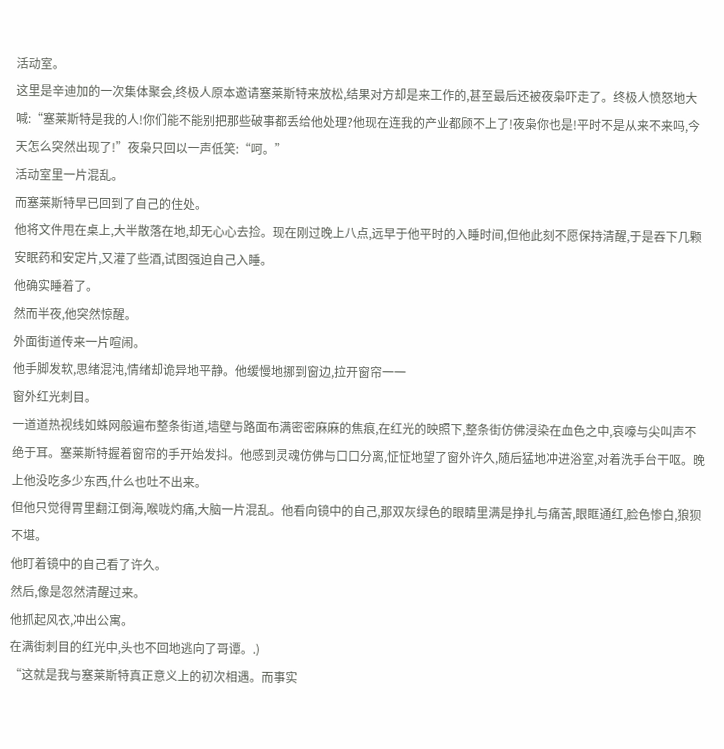活动室。
这里是辛迪加的一次集体聚会,终极人原本邀请塞莱斯特来放松,结果对方却是来工作的,甚至最后还被夜枭吓走了。终极人愤怒地大喊:“塞莱斯特是我的人!你们能不能别把那些破事都丢给他处理?他现在连我的产业都顾不上了!夜枭你也是!平时不是从来不来吗,今天怎么突然出现了!”夜枭只回以一声低笑:“呵。”
活动室里一片混乱。
而塞莱斯特早已回到了自己的住处。
他将文件甩在桌上,大半散落在地,却无心心去捡。现在刚过晚上八点,远早于他平时的入睡时间,但他此刻不愿保持清醒,于是吞下几颗安眠药和安定片,又灌了些酒,试图强迫自己入睡。
他确实睡着了。
然而半夜,他突然惊醒。
外面街道传来一片喧闹。
他手脚发软,思绪混沌,情绪却诡异地平静。他缓慢地挪到窗边,拉开窗帘一一
窗外红光刺目。
一道道热视线如蛛网般遍布整条街道,墙壁与路面布满密密麻麻的焦痕,在红光的映照下,整条街仿佛浸染在血色之中,哀嚎与尖叫声不绝于耳。塞莱斯特握着窗帘的手开始发抖。他感到灵魂仿佛与口口分离,怔怔地望了窗外许久,随后猛地冲进浴室,对着洗手台干呕。晚上他没吃多少东西,什么也吐不出来。
但他只觉得胃里翻江倒海,喉咙灼痛,大脑一片混乱。他看向镜中的自己,那双灰绿色的眼睛里满是挣扎与痛苦,眼眶通红,脸色惨白,狼狈不堪。
他盯着镜中的自己看了许久。
然后,像是忽然清醒过来。
他抓起风衣,冲出公寓。
在满街刺目的红光中,头也不回地逃向了哥谭。.)
“这就是我与塞莱斯特真正意义上的初次相遇。而事实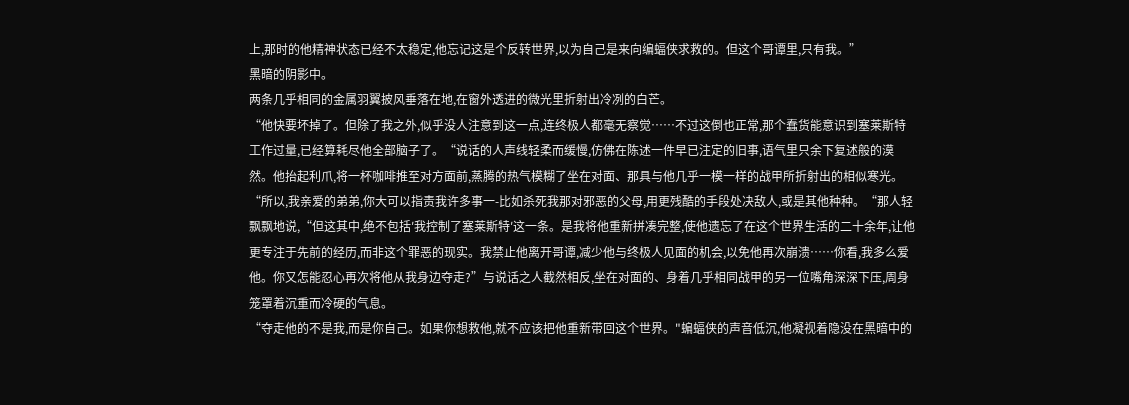上,那时的他精神状态已经不太稳定,他忘记这是个反转世界,以为自己是来向编蝠侠求救的。但这个哥谭里,只有我。”
黑暗的阴影中。
两条几乎相同的金属羽翼披风垂落在地,在窗外透进的微光里折射出冷冽的白芒。
“他快要坏掉了。但除了我之外,似乎没人注意到这一点,连终极人都毫无察觉……不过这倒也正常,那个蠢货能意识到塞莱斯特工作过量,已经算耗尽他全部脑子了。“说话的人声线轻柔而缓慢,仿佛在陈述一件早已注定的旧事,语气里只余下复述般的漠然。他抬起利爪,将一杯咖啡推至对方面前,蒸腾的热气模糊了坐在对面、那具与他几乎一模一样的战甲所折射出的相似寒光。“所以,我亲爱的弟弟,你大可以指责我许多事一-比如杀死我那对邪恶的父母,用更残酷的手段处决敌人,或是其他种种。“那人轻飘飘地说,“但这其中,绝不包括′我控制了塞莱斯特′这一条。是我将他重新拼凑完整,使他遗忘了在这个世界生活的二十余年,让他更专注于先前的经历,而非这个罪恶的现实。我禁止他离开哥谭,减少他与终极人见面的机会,以免他再次崩溃……你看,我多么爱他。你又怎能忍心再次将他从我身边夺走?”与说话之人截然相反,坐在对面的、身着几乎相同战甲的另一位嘴角深深下压,周身笼罩着沉重而冷硬的气息。
“夺走他的不是我,而是你自己。如果你想救他,就不应该把他重新带回这个世界。"蝙蝠侠的声音低沉,他凝视着隐没在黑暗中的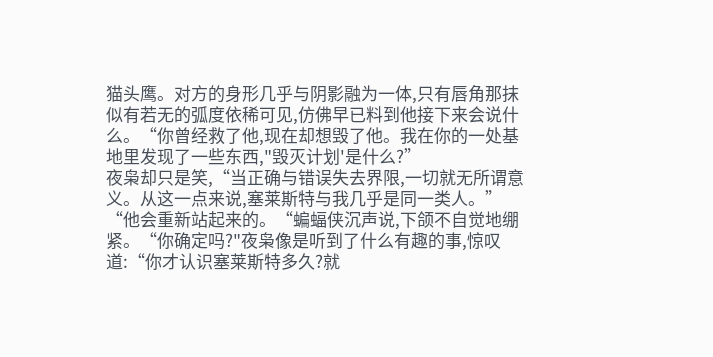猫头鹰。对方的身形几乎与阴影融为一体,只有唇角那抹似有若无的弧度依稀可见,仿佛早已料到他接下来会说什么。“你曾经救了他,现在却想毁了他。我在你的一处基地里发现了一些东西,"毁灭计划'是什么?”
夜枭却只是笑,“当正确与错误失去界限,一切就无所谓意义。从这一点来说,塞莱斯特与我几乎是同一类人。”
“他会重新站起来的。“蝙蝠侠沉声说,下颌不自觉地绷紧。“你确定吗?"夜枭像是听到了什么有趣的事,惊叹道:“你才认识塞莱斯特多久?就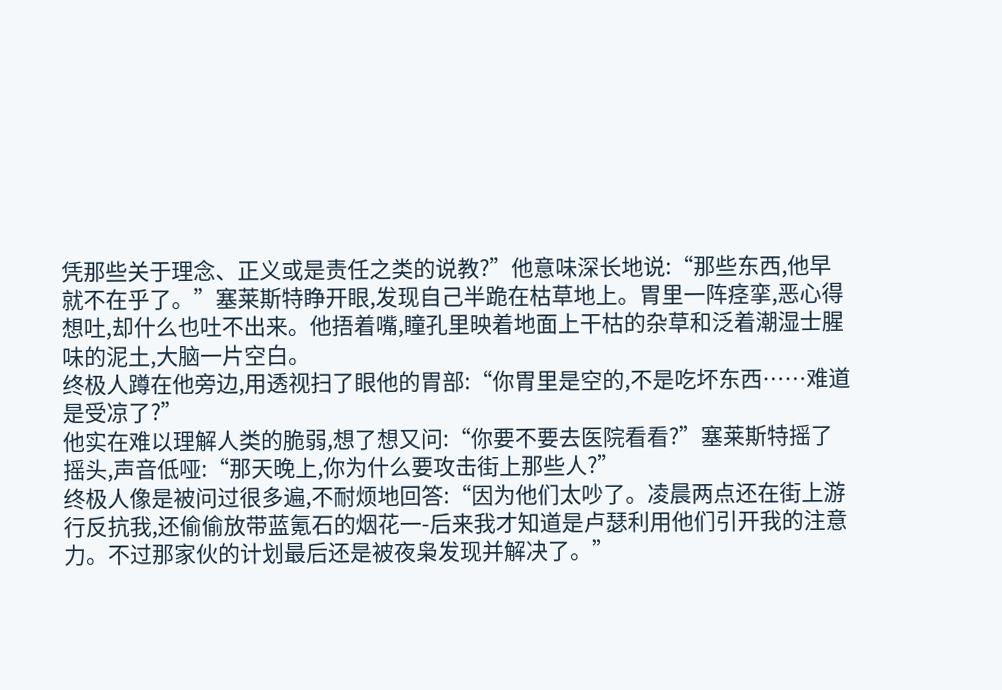凭那些关于理念、正义或是责任之类的说教?”他意味深长地说:“那些东西,他早就不在乎了。”塞莱斯特睁开眼,发现自己半跪在枯草地上。胃里一阵痉挛,恶心得想吐,却什么也吐不出来。他捂着嘴,瞳孔里映着地面上干枯的杂草和泛着潮湿士腥味的泥土,大脑一片空白。
终极人蹲在他旁边,用透视扫了眼他的胃部:“你胃里是空的,不是吃坏东西……难道是受凉了?”
他实在难以理解人类的脆弱,想了想又问:“你要不要去医院看看?”塞莱斯特摇了摇头,声音低哑:“那天晚上,你为什么要攻击街上那些人?”
终极人像是被问过很多遍,不耐烦地回答:“因为他们太吵了。凌晨两点还在街上游行反抗我,还偷偷放带蓝氪石的烟花一-后来我才知道是卢瑟利用他们引开我的注意力。不过那家伙的计划最后还是被夜枭发现并解决了。”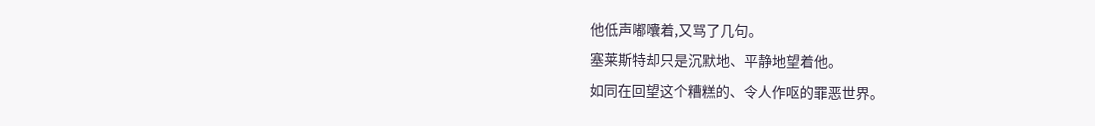他低声嘟囔着,又骂了几句。
塞莱斯特却只是沉默地、平静地望着他。
如同在回望这个糟糕的、令人作呕的罪恶世界。